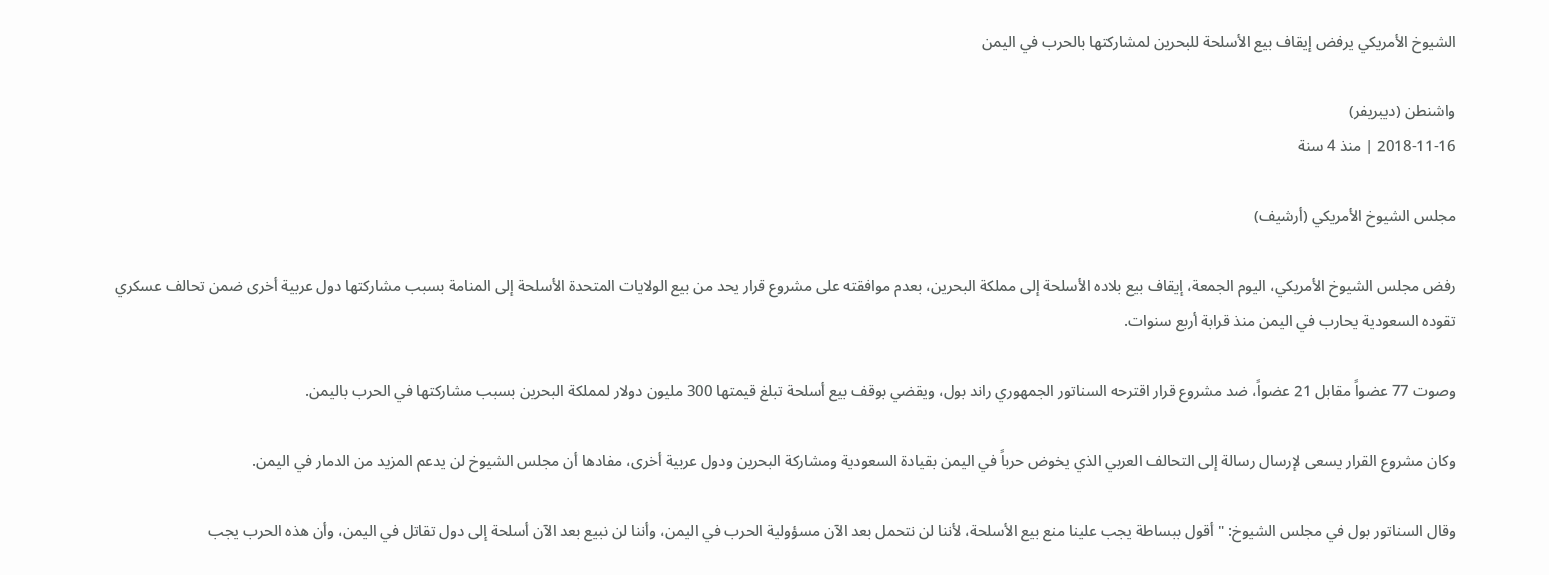الشيوخ الأمريكي يرفض إيقاف بيع الأسلحة للبحرين لمشاركتها بالحرب في اليمن

واشنطن (ديبريفر)
2018-11-16 | منذ 4 سنة

مجلس الشيوخ الأمريكي (أرشيف)

رفض مجلس الشيوخ الأمريكي، اليوم الجمعة، إيقاف بيع بلاده الأسلحة إلى مملكة البحرين، بعدم موافقته على مشروع قرار يحد من بيع الولايات المتحدة الأسلحة إلى المنامة بسبب مشاركتها دول عربية أخرى ضمن تحالف عسكري تقوده السعودية يحارب في اليمن منذ قرابة أربع سنوات.

وصوت 77 عضواً مقابل 21 عضواً، ضد مشروع قرار اقترحه السناتور الجمهوري راند بول، ويقضي بوقف بيع أسلحة تبلغ قيمتها 300 مليون دولار لمملكة البحرين بسبب مشاركتها في الحرب باليمن.

وكان مشروع القرار يسعى لإرسال رسالة إلى التحالف العربي الذي يخوض حرباً في اليمن بقيادة السعودية ومشاركة البحرين ودول عربية أخرى، مفادها أن مجلس الشيوخ لن يدعم المزيد من الدمار في اليمن.

وقال السناتور بول في مجلس الشيوخ: "أقول ببساطة يجب علينا منع بيع الأسلحة، لأننا لن نتحمل بعد الآن مسؤولية الحرب في اليمن، وأننا لن نبيع بعد الآن أسلحة إلى دول تقاتل في اليمن، وأن هذه الحرب يجب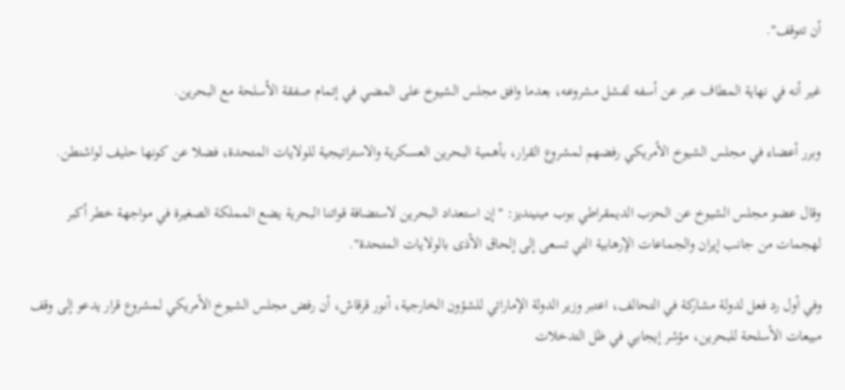أن تتوقف".

غير أنه في نهاية المطاف عبر عن أسفه لفشل مشروعه، بعدما وافق مجلس الشيوخ على المضي في إتمام صفقة الأسلحة مع البحرين.

وبرر أعضاء في مجلس الشيوخ الأمريكي رفضهم لمشروع القرار، بأهمية البحرين العسكرية والاستراتيجية للولايات المتحدة، فضلا عن كونها حليف لواشنطن.

وقال عضو مجلس الشيوخ عن الحزب الديمقراطي بوب مينينديز: "إن استعداد البحرين لاستضافة قواتنا البحرية يضع المملكة الصغيرة في مواجهة خطر أكبر لهجمات من جانب إيران والجماعات الإرهابية التي تسعى إلى إلحاق الأذى بالولايات المتحدة".

وفي أول رد فعل لدولة مشاركة في التحالف، اعتبر وزير الدولة الإماراتي للشؤون الخارجية، أنور قرقاش، أن رفض مجلس الشيوخ الأمريكي لمشروع قرار يدعو إلى وقف مبيعات الأسلحة للبحرين، مؤشر إيجابي في ظل التدخلات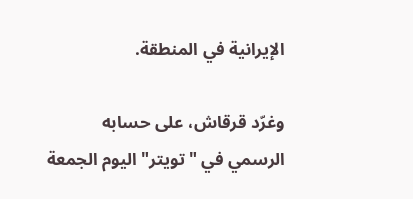الإيرانية في المنطقة.

وغرّد قرقاش، على حسابه الرسمي في "تويتر" اليوم الجمعة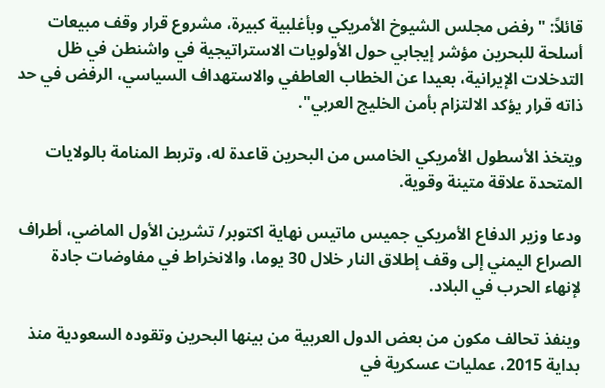قائلاً: "رفض مجلس الشيوخ الأمريكي وبأغلبية كبيرة، مشروع قرار وقف مبيعات أسلحة للبحرين مؤشر إيجابي حول الأولويات الاستراتيجية في واشنطن في ظل التدخلات الإيرانية، بعيدا عن الخطاب العاطفي والاستهداف السياسي، الرفض في حد ذاته قرار يؤكد الالتزام بأمن الخليج العربي".

ويتخذ الأسطول الأمريكي الخامس من البحرين قاعدة له، وتربط المنامة بالولايات المتحدة علاقة متينة وقوية.

ودعا وزير الدفاع الأمريكي جميس ماتيس نهاية اكتوبر/ تشرين الأول الماضي، أطراف الصراع اليمني إلى وقف إطلاق النار خلال 30 يوما، والانخراط في مفاوضات جادة لإنهاء الحرب في البلاد.

وينفذ تحالف مكون من بعض الدول العربية من بينها البحرين وتقوده السعودية منذ بداية 2015، عمليات عسكرية في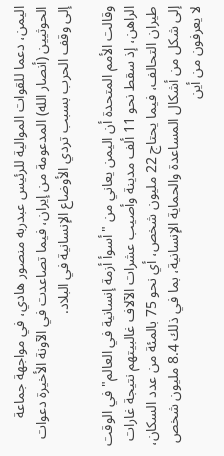اليمن، دعما للقوات الموالية للرئيس عبدربه منصور هادي، في مواجهة جماعة الحوثيين (أنصار الله) المدعومة من إيران، فيما تصاعدت في الآونة الأخيرة دعوات إلى وقف الحرب بسبب تردي الأوضاع الإنسانية في البلاد.

وقالت الأمم المتحدة أن اليمن يعاني من "أسوأ أزمة إنسانية في العالم" في الوقت الراهن، إذ سقط نحو 11 ألف مدينة وأصيب عشرات الآلاف غالبيتهم نتيجة غارات طيران التحالف، فيما يحتاج 22 مليون شخص، أي نحو 75 بالمئة من عدد السكان، إلى شكل من أشكال المساعدة والحماية الإنسانية، بما في ذلك 8.4 مليون شخص لا يعرفون من أين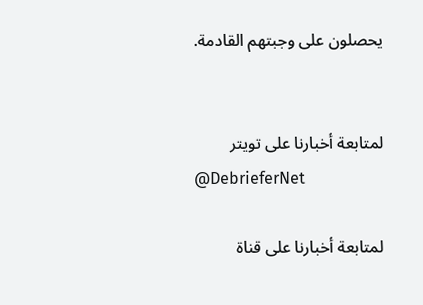يحصلون على وجبتهم القادمة.


لمتابعة أخبارنا على تويتر
@DebrieferNet

لمتابعة أخبارنا على قناة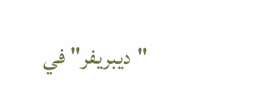"ديبريفر" في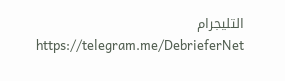التليجرام
https://telegram.me/DebrieferNet